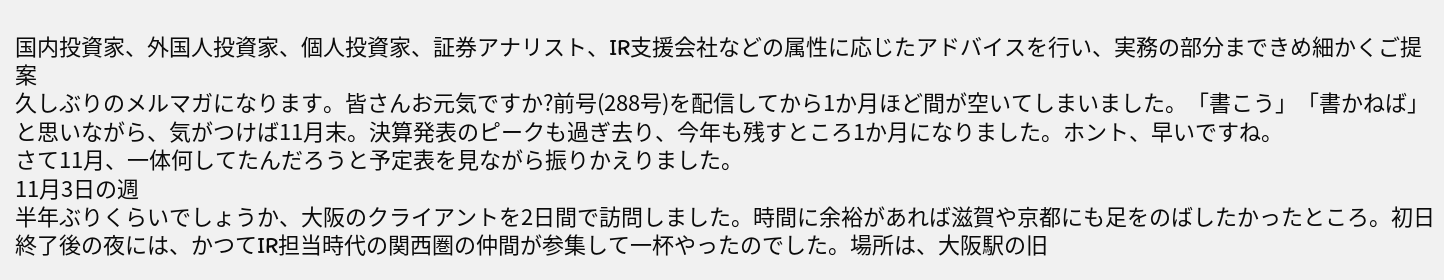国内投資家、外国人投資家、個人投資家、証券アナリスト、IR支援会社などの属性に応じたアドバイスを行い、実務の部分まできめ細かくご提案
久しぶりのメルマガになります。皆さんお元気ですか?前号(288号)を配信してから1か月ほど間が空いてしまいました。「書こう」「書かねば」と思いながら、気がつけば11月末。決算発表のピークも過ぎ去り、今年も残すところ1か月になりました。ホント、早いですね。
さて11月、一体何してたんだろうと予定表を見ながら振りかえりました。
11月3日の週
半年ぶりくらいでしょうか、大阪のクライアントを2日間で訪問しました。時間に余裕があれば滋賀や京都にも足をのばしたかったところ。初日終了後の夜には、かつてIR担当時代の関西圏の仲間が参集して一杯やったのでした。場所は、大阪駅の旧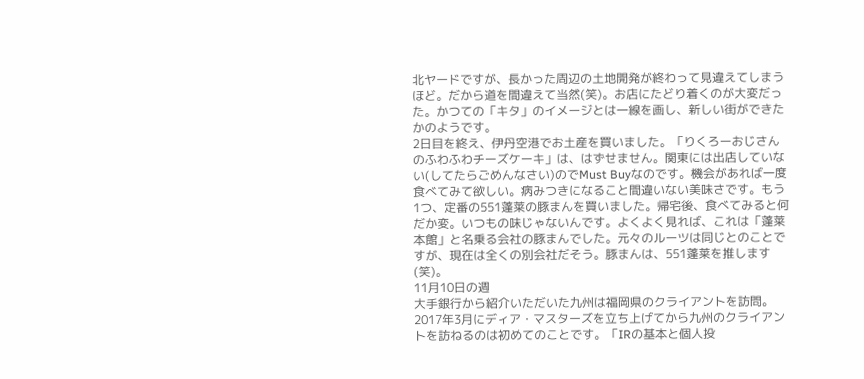北ヤードですが、長かった周辺の土地開発が終わって見違えてしまうほど。だから道を間違えて当然(笑)。お店にたどり着くのが大変だった。かつての「キタ」のイメージとは一線を画し、新しい街ができたかのようです。
2日目を終え、伊丹空港でお土産を買いました。「りくろーおじさんのふわふわチーズケーキ」は、はずせません。関東には出店していない(してたらごめんなさい)のでMust Buyなのです。機会があれば一度食べてみて欲しい。病みつきになること間違いない美味さです。もう1つ、定番の551蓬莱の豚まんを買いました。帰宅後、食べてみると何だか変。いつもの味じゃないんです。よくよく見れば、これは「蓬莱本館」と名乗る会社の豚まんでした。元々のルーツは同じとのことですが、現在は全くの別会社だそう。豚まんは、551蓬莱を推します(笑)。
11月10日の週
大手銀行から紹介いただいた九州は福岡県のクライアントを訪問。2017年3月にディア・マスターズを立ち上げてから九州のクライアントを訪ねるのは初めてのことです。「IRの基本と個人投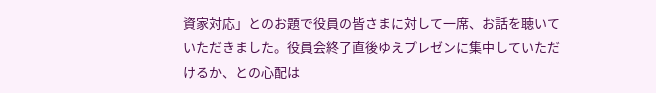資家対応」とのお題で役員の皆さまに対して一席、お話を聴いていただきました。役員会終了直後ゆえプレゼンに集中していただけるか、との心配は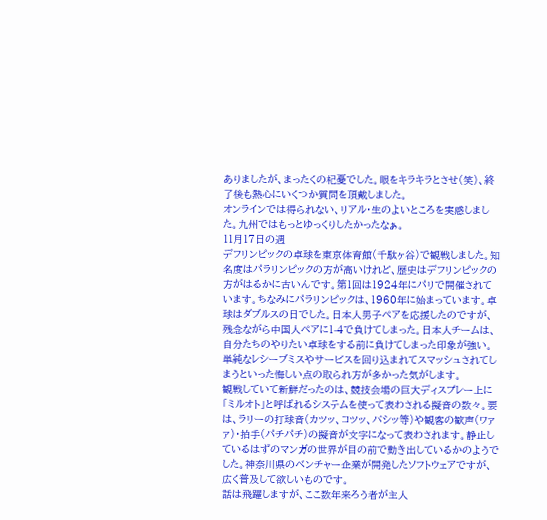ありましたが、まったくの杞憂でした。眼をキラキラとさせ(笑)、終了後も熱心にいくつか質問を頂戴しました。
オンラインでは得られない、リアル・生のよいところを実感しました。九州ではもっとゆっくりしたかったなぁ。
11月17日の週
デフリンピックの卓球を東京体育館(千駄ヶ谷)で観戦しました。知名度はパラリンピックの方が高いけれど、歴史はデフリンピックの方がはるかに古いんです。第1回は1924年にパリで開催されています。ちなみにパラリンピックは、1960年に始まっています。卓球はダブルスの日でした。日本人男子ペアを応援したのですが、残念ながら中国人ペアに1-4で負けてしまった。日本人チームは、自分たちのやりたい卓球をする前に負けてしまった印象が強い。単純なレシーブミスやサービスを回り込まれてスマッシュされてしまうといった悔しい点の取られ方が多かった気がします。
観戦していて新鮮だったのは、競技会場の巨大ディスプレー上に「ミルオト」と呼ばれるシステムを使って表わされる擬音の数々。要は、ラリーの打球音(カツッ、コツッ、バシッ等)や観客の歓声(ワァァ)・拍手(パチパチ)の擬音が文字になって表わされます。静止しているはずのマンガの世界が目の前で動き出しているかのようでした。神奈川県のベンチャー企業が開発したソフトウェアですが、広く普及して欲しいものです。
話は飛躍しますが、ここ数年来ろう者が主人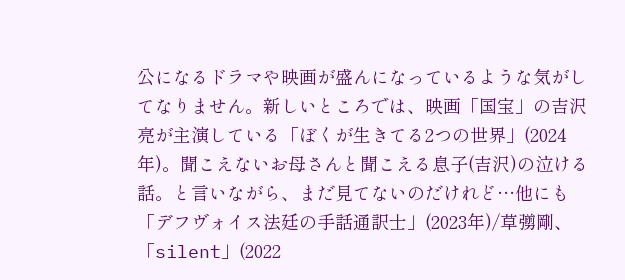公になるドラマや映画が盛んになっているような気がしてなりません。新しいところでは、映画「国宝」の吉沢亮が主演している「ぼくが生きてる2つの世界」(2024年)。聞こえないお母さんと聞こえる息子(吉沢)の泣ける話。と言いながら、まだ見てないのだけれど…他にも「デフヴォイス法廷の手話通訳士」(2023年)/草彅剛、「silent」(2022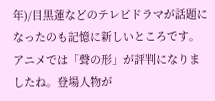年)/目黒蓮などのテレビドラマが話題になったのも記憶に新しいところです。アニメでは「聲の形」が評判になりましたね。登場人物が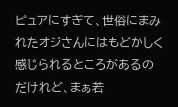ピュアにすぎて、世俗にまみれたオジさんにはもどかしく感じられるところがあるのだけれど、まぁ若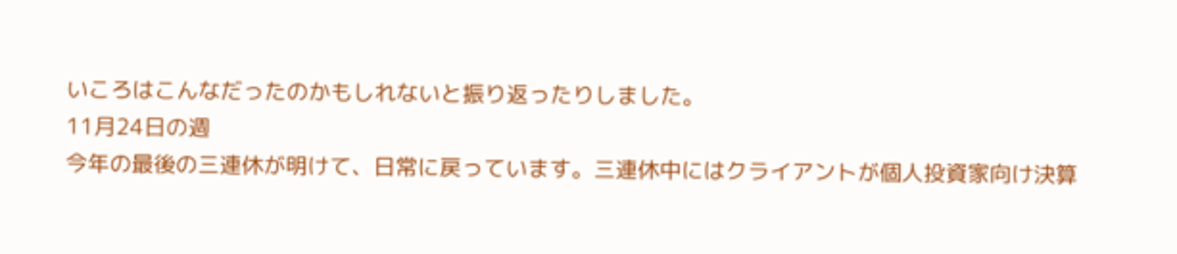いころはこんなだったのかもしれないと振り返ったりしました。
11月24日の週
今年の最後の三連休が明けて、日常に戻っています。三連休中にはクライアントが個人投資家向け決算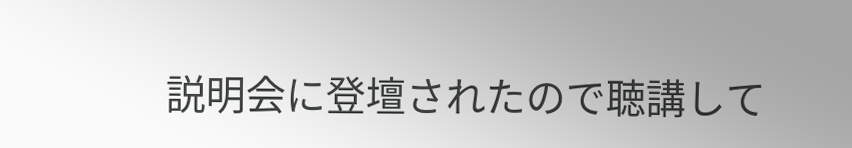説明会に登壇されたので聴講して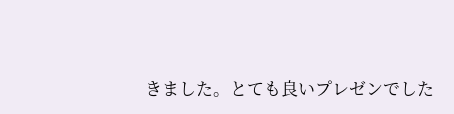きました。とても良いプレゼンでした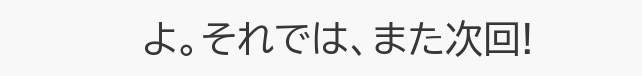よ。それでは、また次回!